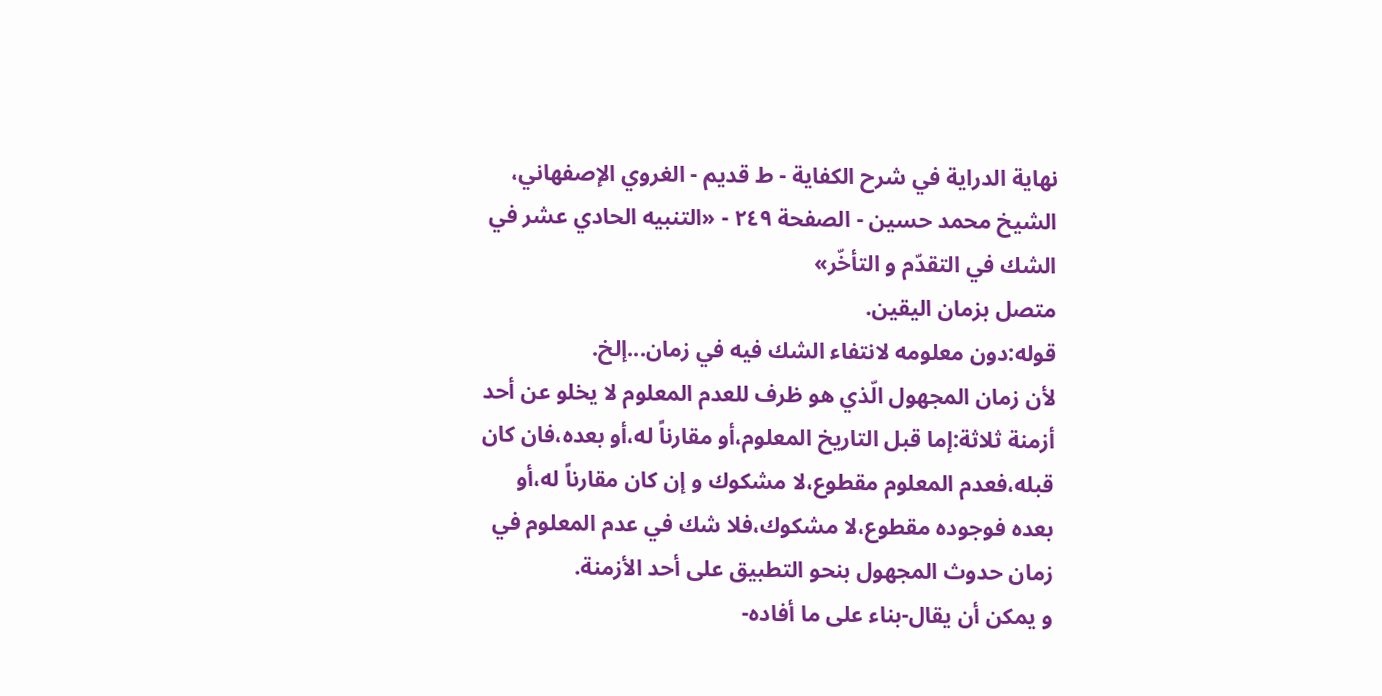نهاية الدراية في شرح الکفاية - ط قديم - الغروي الإصفهاني، الشيخ محمد حسين - الصفحة ٢٤٩ - «التنبيه الحادي عشر في الشك في التقدّم و التأخّر»
متصل بزمان اليقين.
قوله:دون معلومه لانتفاء الشك فيه في زمان...إلخ.
لأن زمان المجهول الّذي هو ظرف للعدم المعلوم لا يخلو عن أحد أزمنة ثلاثة:إما قبل التاريخ المعلوم،أو مقارناً له،أو بعده،فان كان قبله،فعدم المعلوم مقطوع،لا مشكوك و إن كان مقارناً له،أو بعده فوجوده مقطوع،لا مشكوك،فلا شك في عدم المعلوم في زمان حدوث المجهول بنحو التطبيق على أحد الأزمنة.
و يمكن أن يقال-بناء على ما أفاده-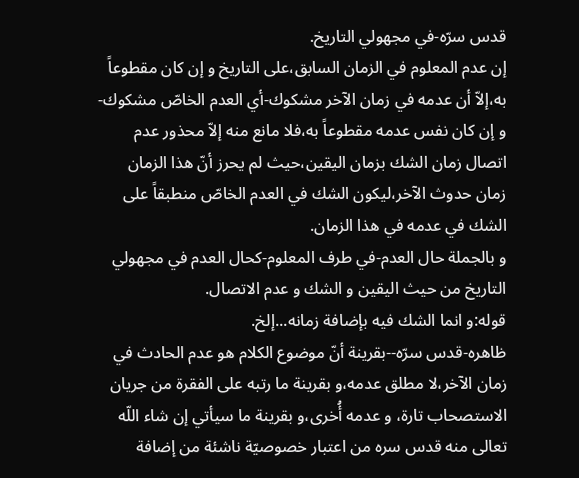قدس سرّه-في مجهولي التاريخ.
إن عدم المعلوم في الزمان السابق،على التاريخ و إن كان مقطوعاً به،إلاّ أن عدمه في زمان الآخر مشكوك-أي العدم الخاصّ مشكوك-و إن كان نفس عدمه مقطوعاً به،فلا مانع منه إلاّ محذور عدم اتصال زمان الشك بزمان اليقين،حيث لم يحرز أنّ هذا الزمان زمان حدوث الآخر،ليكون الشك في العدم الخاصّ منطبقاً على الشك في عدمه في هذا الزمان.
و بالجملة حال العدم-في طرف المعلوم-كحال العدم في مجهولي التاريخ من حيث اليقين و الشك و عدم الاتصال.
قوله:و انما الشك فيه بإضافة زمانه...إلخ.
ظاهره-قدس سرّه--بقرينة أنّ موضوع الكلام هو عدم الحادث في زمان الآخر،لا مطلق عدمه،و بقرينة ما رتبه على الفقرة من جريان الاستصحاب تارة، و عدمه أُخرى،و بقرينة ما سيأتي إن شاء اللّه تعالى منه قدس سره من اعتبار خصوصيّة ناشئة من إضافة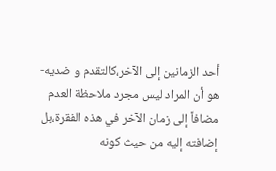أحد الزمانين إلى الآخر،كالتقدم و ضديه-هو أن المراد ليس مجرد ملاحظة العدم مضافاً إلى زمان الآخر في هذه الفقرة،بل إضافته إليه من حيث كونه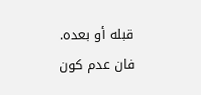قبله أو بعده.
فان عدم كون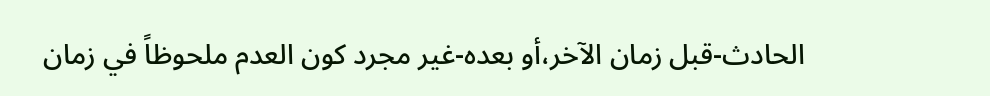الحادث-قبل زمان الآخر،أو بعده-غير مجرد كون العدم ملحوظاً في زمان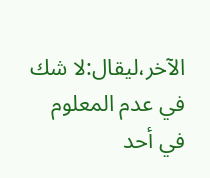الآخر،ليقال:لا شك في عدم المعلوم في أحد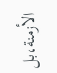الأزمنة،بل